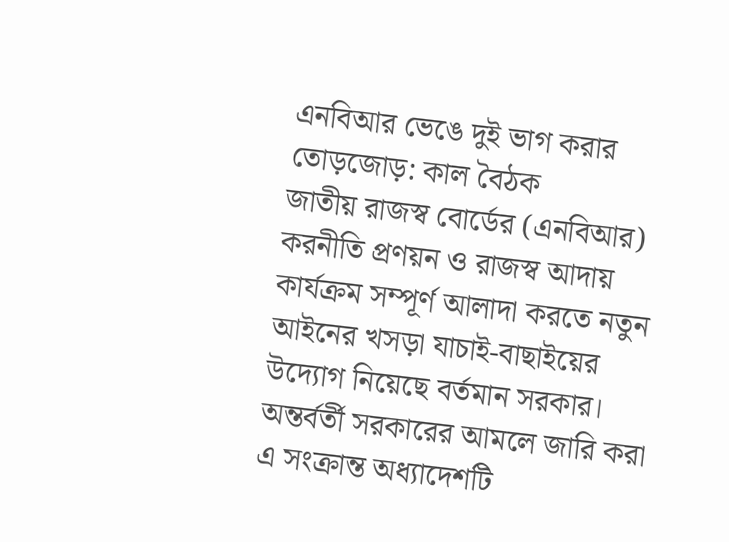এনবিআর ভেঙে দুই ভাগ করার তোড়জোড়: কাল বৈঠক
জাতীয় রাজস্ব বোর্ডের (এনবিআর) করনীতি প্রণয়ন ও রাজস্ব আদায় কার্যক্রম সম্পূর্ণ আলাদা করতে নতুন আইনের খসড়া যাচাই-বাছাইয়ের উদ্যোগ নিয়েছে বর্তমান সরকার। অন্তর্বর্তী সরকারের আমলে জারি করা এ সংক্রান্ত অধ্যাদেশটি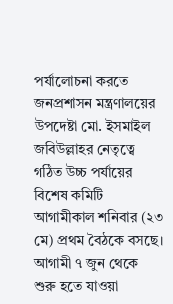পর্যালোচনা করতে জনপ্রশাসন মন্ত্রণালয়ের উপদেষ্টা মো. ইসমাইল জবিউল্লাহর নেতৃত্বে গঠিত উচ্চ পর্যায়ের বিশেষ কমিটি আগামীকাল শনিবার (২৩ মে) প্রথম বৈঠকে বসছে।
আগামী ৭ জুন থেকে শুরু হতে যাওয়া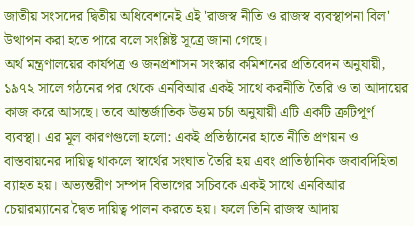জাতীয় সংসদের দ্বিতীয় অধিবেশনেই এই 'রাজস্ব নীতি ও রাজস্ব ব্যবস্থাপনা বিল' উত্থাপন করা হতে পারে বলে সংশ্লিষ্ট সূত্রে জানা গেছে।
অর্থ মন্ত্রণালয়ের কার্যপত্র ও জনপ্রশাসন সংস্কার কমিশনের প্রতিবেদন অনুযায়ী, ১৯৭২ সালে গঠনের পর থেকে এনবিআর একই সাথে করনীতি তৈরি ও তা আদায়ের কাজ করে আসছে। তবে আন্তর্জাতিক উত্তম চর্চা অনুযায়ী এটি একটি ত্রুটিপূর্ণ ব্যবস্থা। এর মূল কারণগুলো হলো: একই প্রতিষ্ঠানের হাতে নীতি প্রণয়ন ও বাস্তবায়নের দায়িত্ব থাকলে স্বার্থের সংঘাত তৈরি হয় এবং প্রাতিষ্ঠানিক জবাবদিহিতা ব্যাহত হয়। অভ্যন্তরীণ সম্পদ বিভাগের সচিবকে একই সাথে এনবিআর চেয়ারম্যানের দ্বৈত দায়িত্ব পালন করতে হয়। ফলে তিনি রাজস্ব আদায়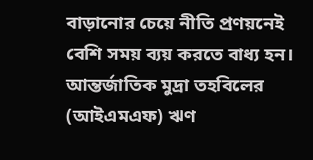বাড়ানোর চেয়ে নীতি প্রণয়নেই বেশি সময় ব্যয় করতে বাধ্য হন।
আন্তর্জাতিক মুদ্রা তহবিলের (আইএমএফ) ঋণ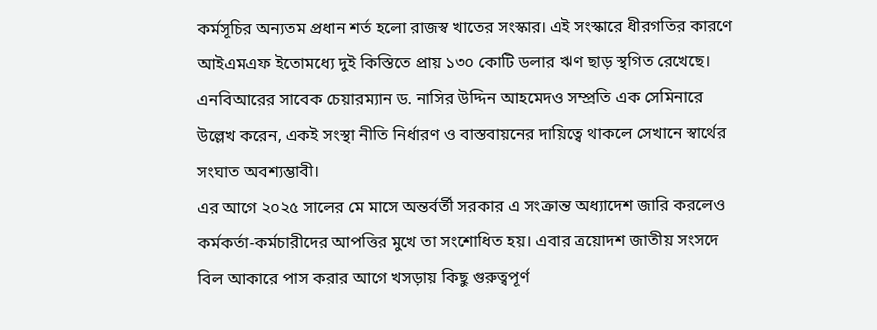কর্মসূচির অন্যতম প্রধান শর্ত হলো রাজস্ব খাতের সংস্কার। এই সংস্কারে ধীরগতির কারণে আইএমএফ ইতোমধ্যে দুই কিস্তিতে প্রায় ১৩০ কোটি ডলার ঋণ ছাড় স্থগিত রেখেছে।
এনবিআরের সাবেক চেয়ারম্যান ড. নাসির উদ্দিন আহমেদও সম্প্রতি এক সেমিনারে উল্লেখ করেন, একই সংস্থা নীতি নির্ধারণ ও বাস্তবায়নের দায়িত্বে থাকলে সেখানে স্বার্থের সংঘাত অবশ্যম্ভাবী।
এর আগে ২০২৫ সালের মে মাসে অন্তর্বর্তী সরকার এ সংক্রান্ত অধ্যাদেশ জারি করলেও কর্মকর্তা-কর্মচারীদের আপত্তির মুখে তা সংশোধিত হয়। এবার ত্রয়োদশ জাতীয় সংসদে বিল আকারে পাস করার আগে খসড়ায় কিছু গুরুত্বপূর্ণ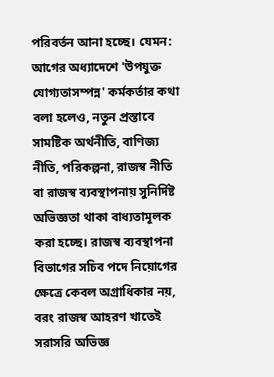পরিবর্তন আনা হচ্ছে। যেমন: আগের অধ্যাদেশে 'উপযুক্ত যোগ্যতাসম্পন্ন' কর্মকর্তার কথা বলা হলেও, নতুন প্রস্তাবে সামষ্টিক অর্থনীতি, বাণিজ্য নীতি, পরিকল্পনা, রাজস্ব নীতি বা রাজস্ব ব্যবস্থাপনায় সুনির্দিষ্ট অভিজ্ঞতা থাকা বাধ্যতামূলক করা হচ্ছে। রাজস্ব ব্যবস্থাপনা বিভাগের সচিব পদে নিয়োগের ক্ষেত্রে কেবল অগ্রাধিকার নয়, বরং রাজস্ব আহরণ খাতেই সরাসরি অভিজ্ঞ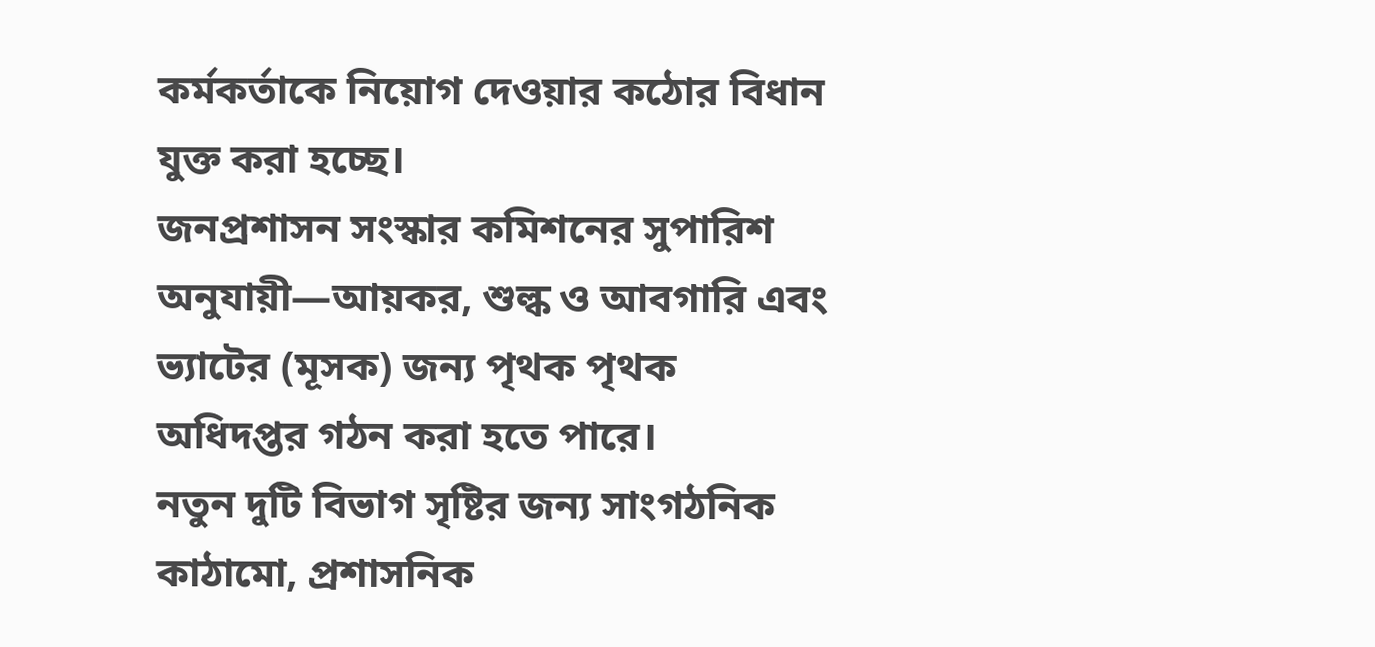কর্মকর্তাকে নিয়োগ দেওয়ার কঠোর বিধান যুক্ত করা হচ্ছে।
জনপ্রশাসন সংস্কার কমিশনের সুপারিশ অনুযায়ী—আয়কর, শুল্ক ও আবগারি এবং ভ্যাটের (মূসক) জন্য পৃথক পৃথক অধিদপ্তর গঠন করা হতে পারে।
নতুন দুটি বিভাগ সৃষ্টির জন্য সাংগঠনিক কাঠামো, প্রশাসনিক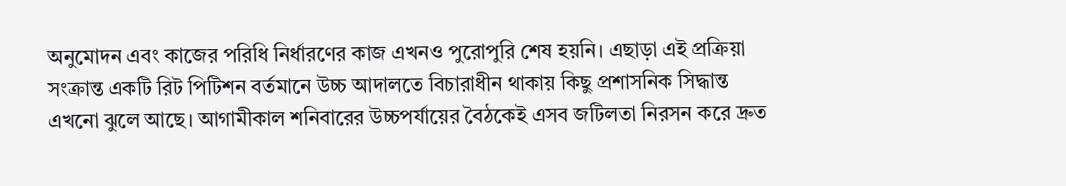অনুমোদন এবং কাজের পরিধি নির্ধারণের কাজ এখনও পুরোপুরি শেষ হয়নি। এছাড়া এই প্রক্রিয়া সংক্রান্ত একটি রিট পিটিশন বর্তমানে উচ্চ আদালতে বিচারাধীন থাকায় কিছু প্রশাসনিক সিদ্ধান্ত এখনো ঝুলে আছে। আগামীকাল শনিবারের উচ্চপর্যায়ের বৈঠকেই এসব জটিলতা নিরসন করে দ্রুত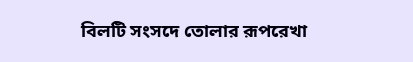বিলটি সংসদে তোলার রূপরেখা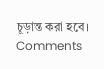চূড়ান্ত করা হবে।
Comments